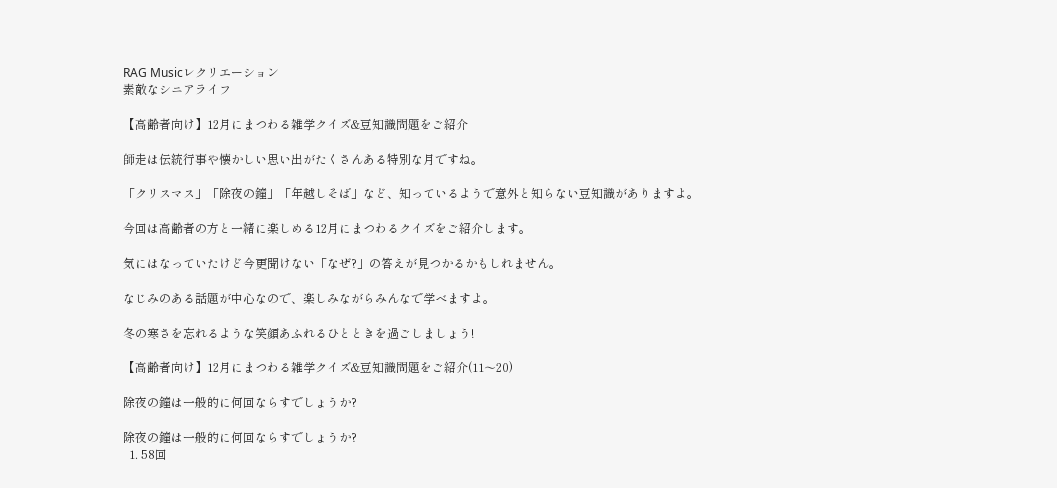RAG Musicレクリエーション
素敵なシニアライフ

【高齢者向け】12月にまつわる雑学クイズ&豆知識問題をご紹介

師走は伝統行事や懐かしい思い出がたくさんある特別な月ですね。

「クリスマス」「除夜の鐘」「年越しそば」など、知っているようで意外と知らない豆知識がありますよ。

今回は高齢者の方と一緒に楽しめる12月にまつわるクイズをご紹介します。

気にはなっていたけど今更聞けない「なぜ?」の答えが見つかるかもしれません。

なじみのある話題が中心なので、楽しみながらみんなで学べますよ。

冬の寒さを忘れるような笑顔あふれるひとときを過ごしましょう!

【高齢者向け】12月にまつわる雑学クイズ&豆知識問題をご紹介(11〜20)

除夜の鐘は一般的に何回ならすでしょうか?

除夜の鐘は一般的に何回ならすでしょうか?
  1. 58回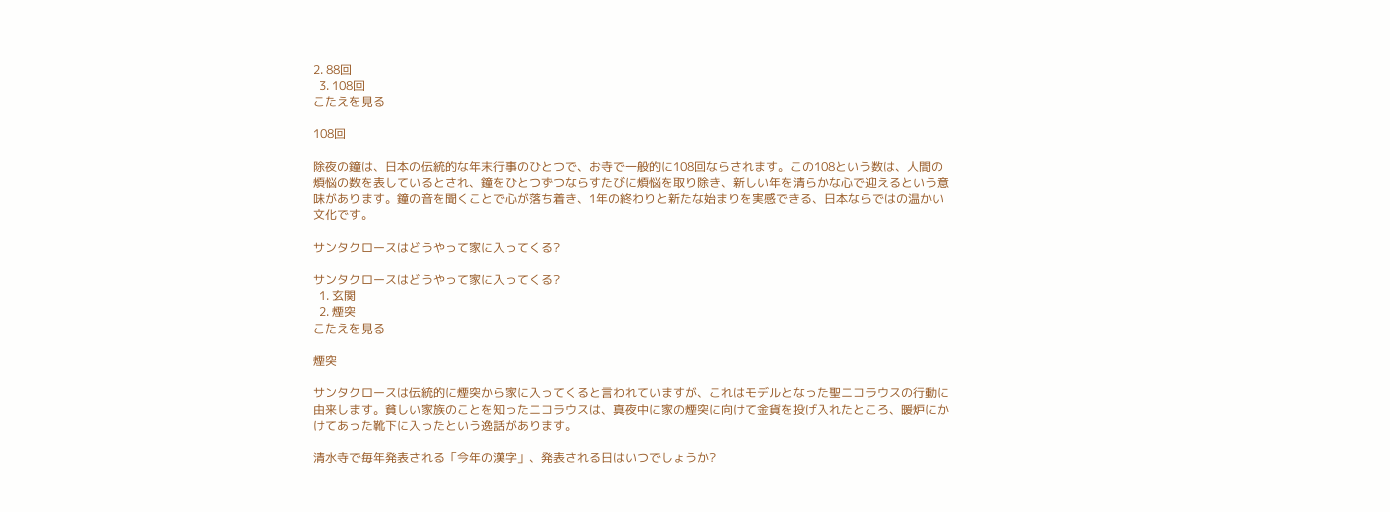2. 88回
  3. 108回
こたえを見る

108回

除夜の鐘は、日本の伝統的な年末行事のひとつで、お寺で一般的に108回ならされます。この108という数は、人間の煩悩の数を表しているとされ、鐘をひとつずつならすたびに煩悩を取り除き、新しい年を清らかな心で迎えるという意味があります。鐘の音を聞くことで心が落ち着き、1年の終わりと新たな始まりを実感できる、日本ならではの温かい文化です。

サンタクロースはどうやって家に入ってくる?

サンタクロースはどうやって家に入ってくる?
  1. 玄関
  2. 煙突
こたえを見る

煙突

サンタクロースは伝統的に煙突から家に入ってくると言われていますが、これはモデルとなった聖ニコラウスの行動に由来します。貧しい家族のことを知ったニコラウスは、真夜中に家の煙突に向けて金貨を投げ入れたところ、暖炉にかけてあった靴下に入ったという逸話があります。

清水寺で毎年発表される「今年の漢字」、発表される日はいつでしょうか?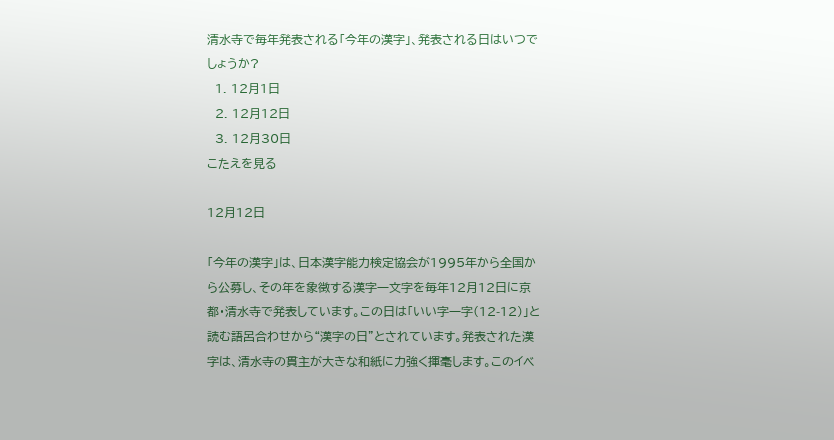清水寺で毎年発表される「今年の漢字」、発表される日はいつでしょうか?
  1. 12月1日
  2. 12月12日
  3. 12月30日
こたえを見る

12月12日

「今年の漢字」は、日本漢字能力検定協会が1995年から全国から公募し、その年を象徴する漢字一文字を毎年12月12日に京都・清水寺で発表しています。この日は「いい字一字(12-12)」と読む語呂合わせから“漢字の日”とされています。発表された漢字は、清水寺の貫主が大きな和紙に力強く揮毫します。このイベ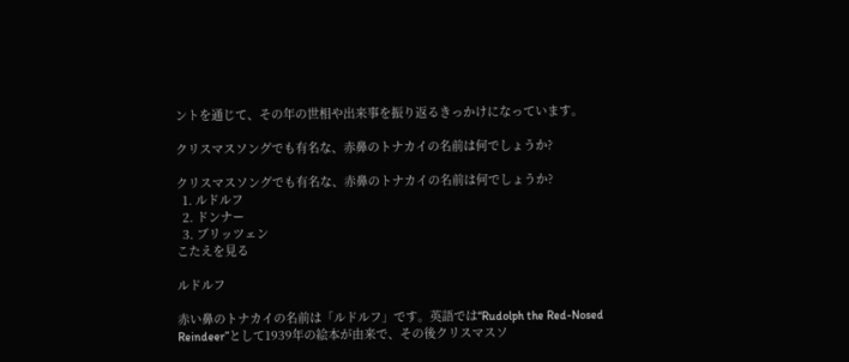ントを通じて、その年の世相や出来事を振り返るきっかけになっています。

クリスマスソングでも有名な、赤鼻のトナカイの名前は何でしょうか?

クリスマスソングでも有名な、赤鼻のトナカイの名前は何でしょうか?
  1. ルドルフ
  2. ドンナー
  3. ブリッツェン
こたえを見る

ルドルフ

赤い鼻のトナカイの名前は「ルドルフ」です。英語では“Rudolph the Red-Nosed Reindeer”として1939年の絵本が由来で、その後クリスマスソ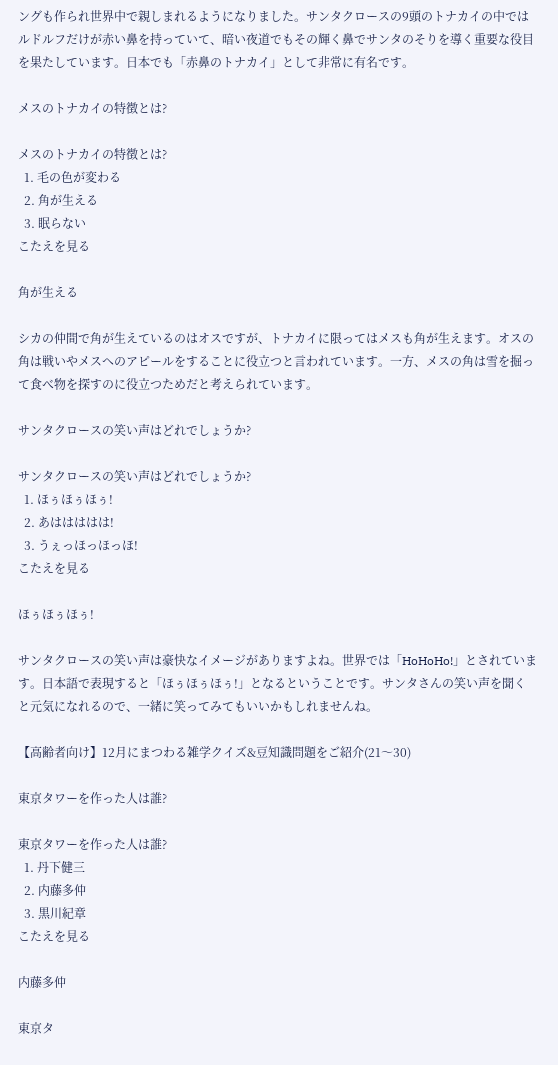ングも作られ世界中で親しまれるようになりました。サンタクロースの9頭のトナカイの中ではルドルフだけが赤い鼻を持っていて、暗い夜道でもその輝く鼻でサンタのそりを導く重要な役目を果たしています。日本でも「赤鼻のトナカイ」として非常に有名です。

メスのトナカイの特徴とは?

メスのトナカイの特徴とは?
  1. 毛の色が変わる
  2. 角が生える
  3. 眠らない
こたえを見る

角が生える

シカの仲間で角が生えているのはオスですが、トナカイに限ってはメスも角が生えます。オスの角は戦いやメスへのアピールをすることに役立つと言われています。一方、メスの角は雪を掘って食べ物を探すのに役立つためだと考えられています。

サンタクロースの笑い声はどれでしょうか?

サンタクロースの笑い声はどれでしょうか?
  1. ほぅほぅほぅ!
  2. あははははは!
  3. うぇっほっほっほ!
こたえを見る

ほぅほぅほぅ!

サンタクロースの笑い声は豪快なイメージがありますよね。世界では「HoHoHo!」とされています。日本語で表現すると「ほぅほぅほぅ!」となるということです。サンタさんの笑い声を聞くと元気になれるので、一緒に笑ってみてもいいかもしれませんね。

【高齢者向け】12月にまつわる雑学クイズ&豆知識問題をご紹介(21〜30)

東京タワーを作った人は誰?

東京タワーを作った人は誰?
  1. 丹下健三
  2. 内藤多仲
  3. 黒川紀章
こたえを見る

内藤多仲

東京タ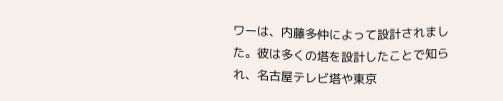ワーは、内藤多仲によって設計されました。彼は多くの塔を設計したことで知られ、名古屋テレビ塔や東京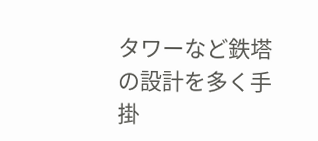タワーなど鉄塔の設計を多く手掛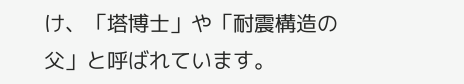け、「塔博士」や「耐震構造の父」と呼ばれています。